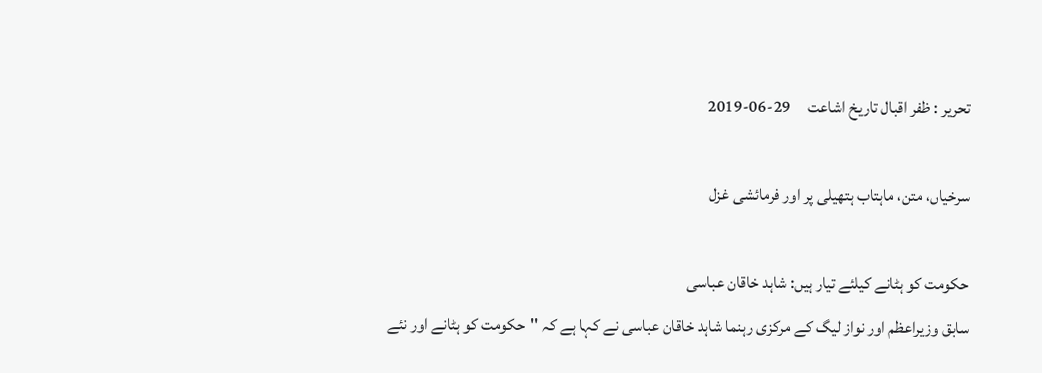تحریر : ظفر اقبال تاریخ اشاعت     29-06-2019

سرخیاں، متن، ماہتاب ہتھیلی پر اور فرمائشی غزل

حکومت کو ہٹانے کیلئے تیار ہیں: شاہد خاقان عباسی
سابق وزیراعظم اور نواز لیگ کے مرکزی رہنما شاہد خاقان عباسی نے کہا ہے کہ ''حکومت کو ہٹانے اور نئے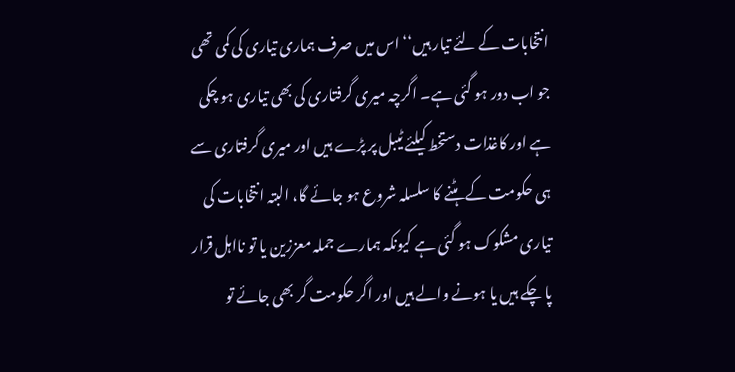انتخابات کے لئے تیار ہیں‘‘ اس میں صرف ہماری تیاری کی کمی تھی جو اب دور ہو گئی ہے۔ اگرچہ میری گرفتاری کی بھی تیاری ہو چکی ہے اور کاغذات دستخط کیلئے ٹیبل پر پڑے ہیں اور میری گرفتاری سے ہی حکومت کے ہٹنے کا سلسلہ شروع ہو جائے گا، البتہ انتخابات کی تیاری مشکوک ہو گئی ہے کیونکہ ہمارے جملہ معززین یا تو نااہل قرار پا چکے ہیں یا ہونے والے ہیں اور اگر حکومت گر بھی جائے تو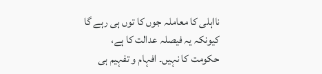نااہلی کا معاملہ جوں کا توں ہی رہے گا کیونکہ یہ فیصلہ عدالت کا ہے، حکومت کا نہیں۔ افہام و تفہیم ہی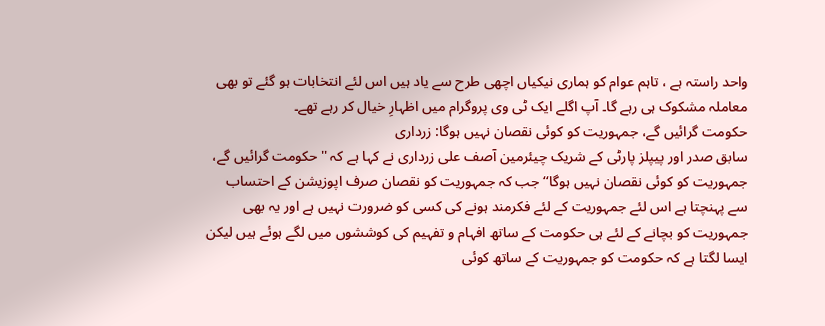واحد راستہ ہے ، تاہم عوام کو ہماری نیکیاں اچھی طرح سے یاد ہیں اس لئے انتخابات ہو گئے تو بھی معاملہ مشکوک ہی رہے گا۔ آپ اگلے ایک ٹی وی پروگرام میں اظہارِ خیال کر رہے تھے۔
حکومت گرائیں گے، جمہوریت کو کوئی نقصان نہیں ہوگا: زرداری
سابق صدر اور پیپلز پارٹی کے شریک چیئرمین آصف علی زرداری نے کہا ہے کہ ''حکومت گرائیں گے، جمہوریت کو کوئی نقصان نہیں ہوگا‘‘ جب کہ جمہوریت کو نقصان صرف اپوزیشن کے احتساب سے پہنچتا ہے اس لئے جمہوریت کے لئے فکرمند ہونے کی کسی کو ضرورت نہیں ہے اور یہ بھی جمہوریت کو بچانے کے لئے ہی حکومت کے ساتھ افہام و تفہیم کی کوششوں میں لگے ہوئے ہیں لیکن ایسا لگتا ہے کہ حکومت کو جمہوریت کے ساتھ کوئی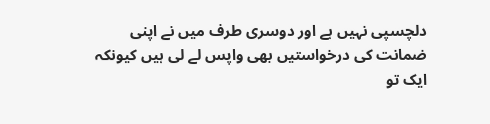دلچسپی نہیں ہے اور دوسری طرف میں نے اپنی ضمانت کی درخواستیں بھی واپس لے لی ہیں کیونکہ ایک تو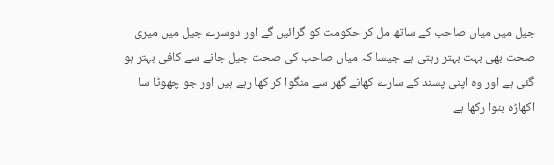جیل میں میاں صاحب کے ساتھ مل کر حکومت کو گرائیں گے اور دوسرے جیل میں میری صحت بھی بہت بہتر رہتی ہے جیسا کہ میاں صاحب کی صحت جیل جانے سے کافی بہتر ہو گئی ہے اور وہ اپنی پسند کے سارے کھانے گھر سے منگوا کر کھا رہے ہیں اور جو چھوٹا سا اکھاڑہ بنوا رکھا ہے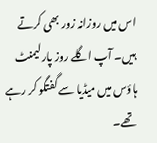اس میں روزانہ زور بھی کرتے ہیں۔ آپ اگلے روز پارلیمنٹ ہاؤس میں میڈیا سے گفتگو کر رہے تھے۔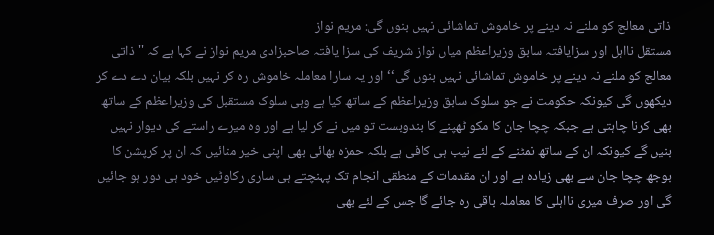ذاتی معالج کو ملنے نہ دینے پر خاموش تماشائی نہیں بنوں گی: مریم نواز
مستقل نااہل اور سزایافتہ سابق وزیراعظم میاں نواز شریف کی سزا یافتہ صاحبزادی مریم نواز نے کہا ہے کہ ''ذاتی معالج کو ملنے نہ دینے پر خاموش تماشائی نہیں بنوں گی‘‘ اور یہ سارا معاملہ خاموش رہ کر نہیں بلکہ بیان دے دے کر دیکھوں گی کیونکہ حکومت نے جو سلوک سابق وزیراعظم کے ساتھ کیا ہے وہی سلوک مستقبل کی وزیراعظم کے ساتھ بھی کرنا چاہتی ہے جبکہ چچا جان کا مکو ٹھپنے کا بندوبست تو میں نے کر لیا ہے اور وہ میرے راستے کی دیوار نہیں بنیں گے کیونکہ ان کے ساتھ نمٹنے کے لئے نیب ہی کافی ہے بلکہ حمزہ بھائی بھی اپنی خیر منائیں کہ ان پر کرپشن کا بوجھ چچا جان سے بھی زیادہ ہے اور ان مقدمات کے منطقی انجام تک پہنچتے ہی ساری رکاوٹیں خود ہی دور ہو جائیں گی اور صرف میری نااہلی کا معاملہ باقی رہ جائے گا جس کے لئے بھی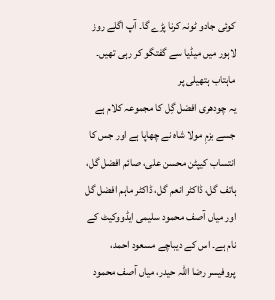کوئی جادو ٹونہ کرنا پڑے گا۔ آپ اگلے روز لاہور میں میڈیا سے گفتگو کر رہی تھیں۔
ماہتاب ہتھیلی پر
یہ چودھری افضل گِل کا مجموعہ کلام ہے جسے بزمِ مولا شاہ نے چھاپا ہے اور جس کا انتساب کیپٹن محسن علی، صائم افضل گل، ہاتف گل، ڈاکٹر انعم گل، ڈاکٹر ماہم افضل گل اور میاں آصف محمود سلیمی ایڈووکیٹ کے نام ہے۔ اس کے دیباچے مسعود احمد، پروفیسر رضا اللہ حیدر، میاں آصف محمود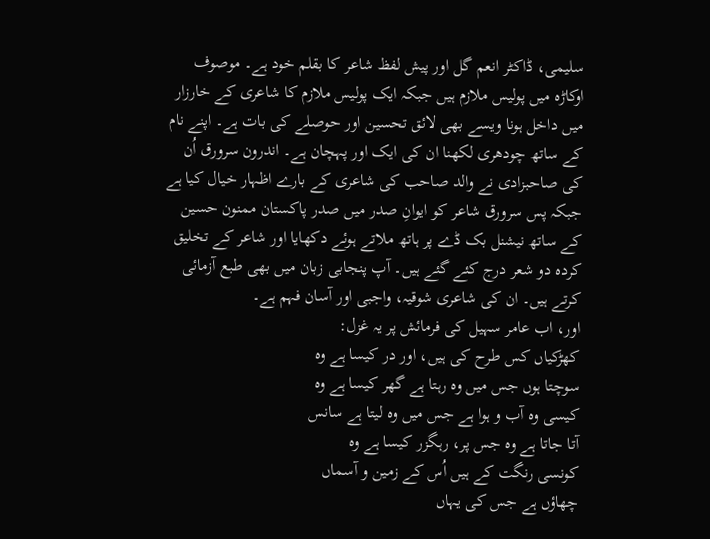سلیمی، ڈاکٹر انعم گل اور پیش لفظ شاعر کا بقلم خود ہے۔ موصوف اوکاڑہ میں پولیس ملازم ہیں جبکہ ایک پولیس ملازم کا شاعری کے خارزار میں داخل ہونا ویسے بھی لائق تحسین اور حوصلے کی بات ہے۔ اپنے نام کے ساتھ چودھری لکھنا ان کی ایک اور پہچان ہے۔ اندرون سرورق اُن کی صاحبزادی نے والد صاحب کی شاعری کے بارے اظہار خیال کیا ہے جبکہ پس سرورق شاعر کو ایوانِ صدر میں صدر پاکستان ممنون حسین کے ساتھ نیشنل بک ڈے پر ہاتھ ملاتے ہوئے دکھایا اور شاعر کے تخلیق کردہ دو شعر درج کئے گئے ہیں۔ آپ پنجابی زبان میں بھی طبع آزمائی کرتے ہیں۔ ان کی شاعری شوقیہ، واجبی اور آسان فہم ہے۔
اور، اب عامر سہیل کی فرمائش پر یہ غزل:
کھڑکیاں کس طرح کی ہیں، اور در کیسا ہے وہ
سوچتا ہوں جس میں وہ رہتا ہے گھر کیسا ہے وہ
کیسی وہ آب و ہوا ہے جس میں وہ لیتا ہے سانس
آتا جاتا ہے وہ جس پر، رہگزر کیسا ہے وہ
کونسی رنگت کے ہیں اُس کے زمین و آسماں
چھاؤں ہے جس کی یہاں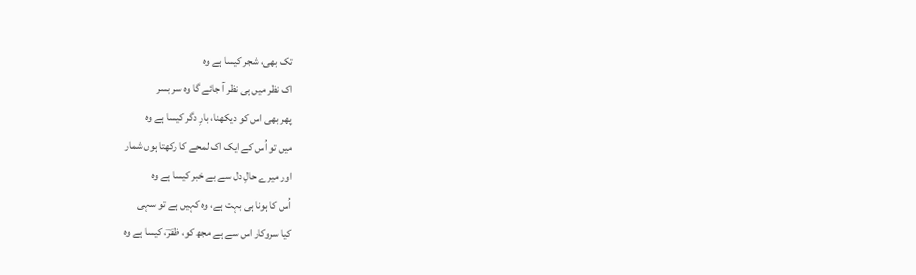تک بھی، شجر کیسا ہے وہ
اک نظر میں ہی نظر آ جائے گا وہ سر بسر
پھر بھی اس کو دیکھنا، بارِ دگر کیسا ہے وہ
میں تو اُس کے ایک اک لمحے کا رکھتا ہوں شمار
اور میرے حالِ دل سے بے خبر کیسا ہے وہ
اُس کا ہونا ہی بہت ہے، وہ کہیں ہے تو سہی
کیا سروکار اس سے ہے مجھ کو، ظفرؔ، کیسا ہے وہ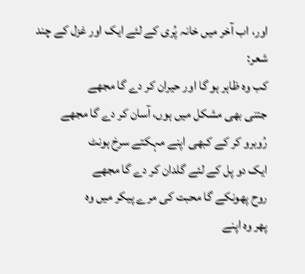اور، اب آخر میں خانہ پُری کے لئے ایک اور غزل کے چند شعر:
کب وہ ظاہر ہو گا اور حیران کر دے گا مجھے
جتنی بھی مشکل میں ہوں، آسان کر دے گا مجھے
رُوبرو کر کے کبھی اپنے مہکتے سرخ ہونٹ
ایک دو پل کے لئے گلدان کر دے گا مجھے
روح پھونکے گا محبت کی مرے پیکر میں وہ
پھر وہ اپنے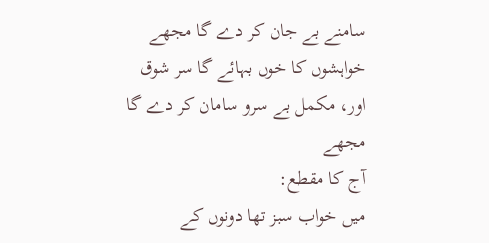سامنے بے جان کر دے گا مجھے
خواہشوں کا خوں بہائے گا سر شوق
اور، مکمل بے سرو سامان کر دے گا مجھے
آج کا مقطع:
میں خواب سبز تھا دونوں کے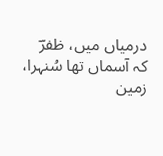درمیاں میں، ظفرؔ
کہ آسماں تھا سُنہرا، زمین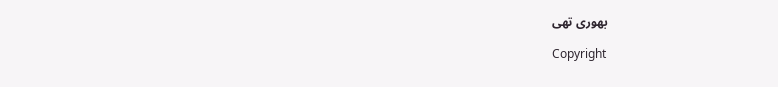بھوری تھی

Copyright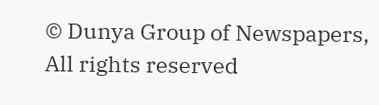© Dunya Group of Newspapers, All rights reserved